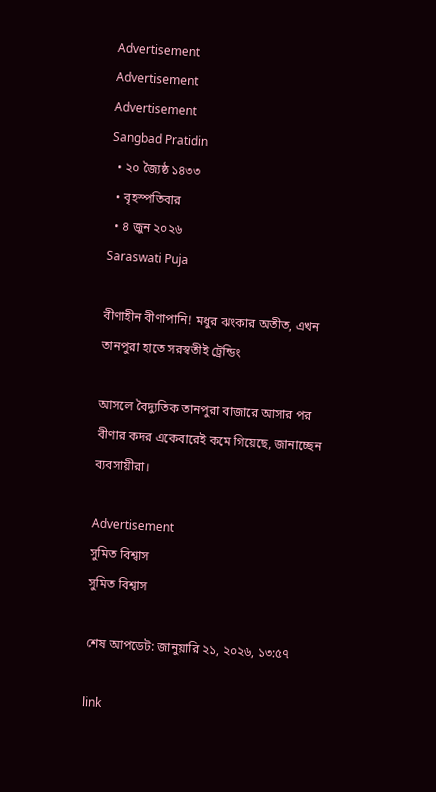Advertisement
Advertisement
Advertisement
Sangbad Pratidin
  • ২০ জ্যৈষ্ঠ ১৪৩৩
  • বৃহস্পতিবার
  • ৪ জুন ২০২৬
Saraswati Puja

বীণাহীন বীণাপানি! মধুর ঝংকার অতীত, এখন তানপুরা হাতে সরস্বতীই ট্রেন্ডিং

আসলে বৈদ্যুতিক তানপুরা বাজারে আসার পর বীণার কদর একেবারেই কমে গিয়েছে, জানাচ্ছেন ব্যবসায়ীরা।

Advertisement
সুমিত বিশ্বাস
সুমিত বিশ্বাস

শেষ আপডেট: জানুয়ারি ২১, ২০২৬, ১৩:৫৭

link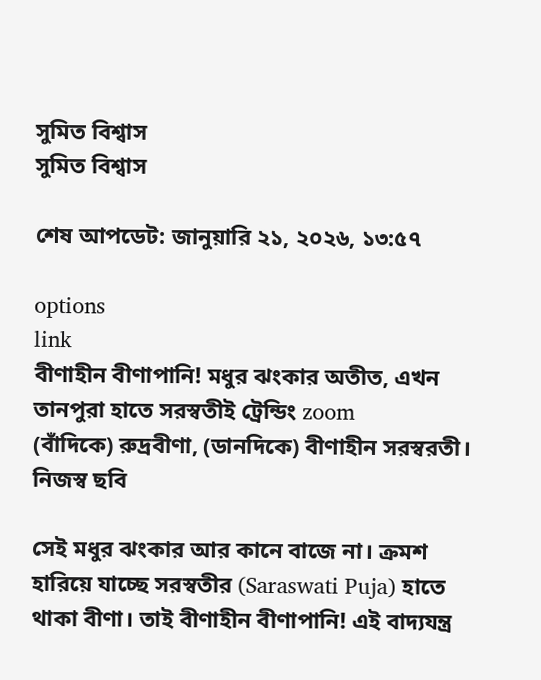সুমিত বিশ্বাস
সুমিত বিশ্বাস

শেষ আপডেট: জানুয়ারি ২১, ২০২৬, ১৩:৫৭

options
link
বীণাহীন বীণাপানি! মধুর ঝংকার অতীত, এখন তানপুরা হাতে সরস্বতীই ট্রেন্ডিং zoom
(বাঁদিকে) রুদ্রবীণা, (ডানদিকে) বীণাহীন সরস্বরতী। নিজস্ব ছবি

সেই মধুর ঝংকার আর কানে বাজে না। ক্রমশ হারিয়ে যাচ্ছে সরস্বতীর (Saraswati Puja) হাতে থাকা বীণা। তাই বীণাহীন বীণাপানি! এই বাদ্যযন্ত্র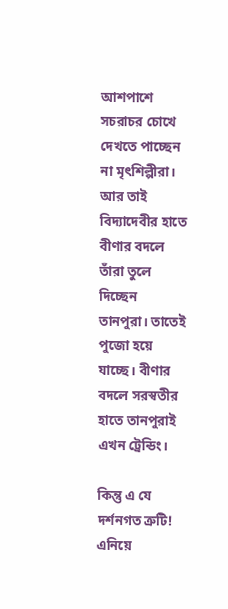আশপাশে সচরাচর চোখে দেখতে পাচ্ছেন না মৃৎশিল্পীরা। আর তাই বিদ্যাদেবীর হাতে বীণার বদলে তাঁরা তুলে দিচ্ছেন  তানপুরা। তাতেই পুজো হয়ে যাচ্ছে। বীণার বদলে সরস্বতীর হাতে তানপুরাই এখন ট্রেন্ডিং।

কিন্তু এ যে দর্শনগত ত্রুটি! এনিয়ে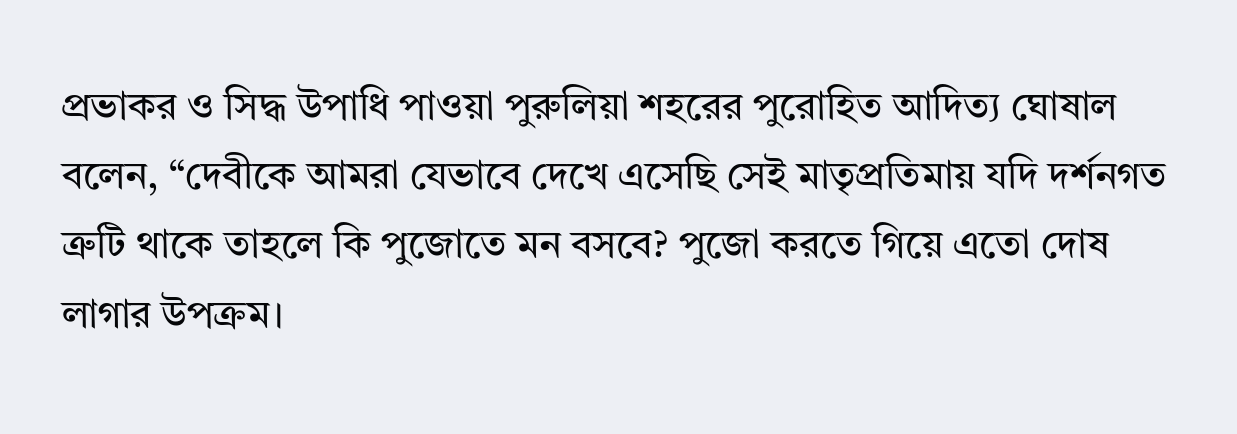প্রভাকর ও সিদ্ধ উপাধি পাওয়া পুরুলিয়া শহরের পুরোহিত আদিত্য ঘোষাল বলেন, “দেবীকে আমরা যেভাবে দেখে এসেছি সেই মাতৃপ্রতিমায় যদি দর্শনগত ত্রুটি থাকে তাহলে কি পুজোতে মন বসবে? পুজো করতে গিয়ে এতো দোষ লাগার উপক্রম।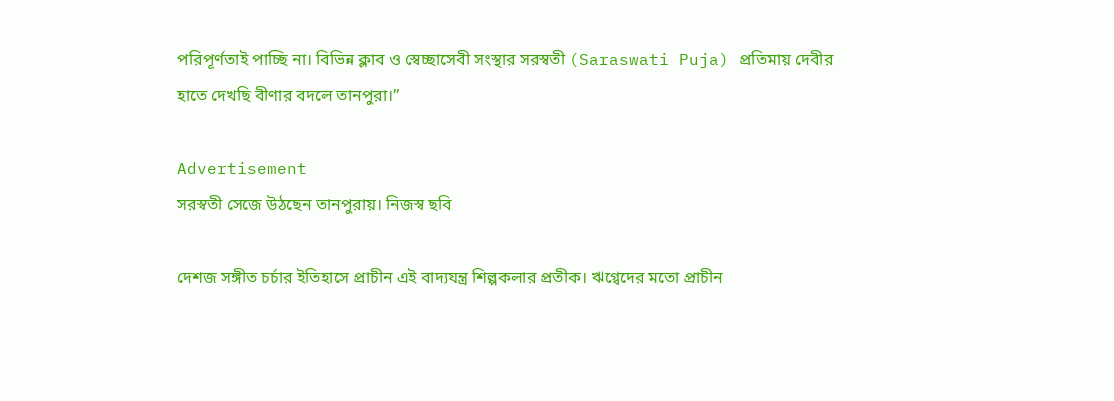পরিপূর্ণতাই পাচ্ছি না। বিভিন্ন ক্লাব ও স্বেচ্ছাসেবী সংস্থার সরস্বতী (Saraswati Puja) প্রতিমায় দেবীর হাতে দেখছি বীণার বদলে তানপুরা।”

Advertisement
সরস্বতী সেজে উঠছেন তানপুরায়। নিজস্ব ছবি

দেশজ সঙ্গীত চর্চার ইতিহাসে প্রাচীন এই বাদ্যযন্ত্র শিল্পকলার প্রতীক। ঋগ্বেদের মতো প্রাচীন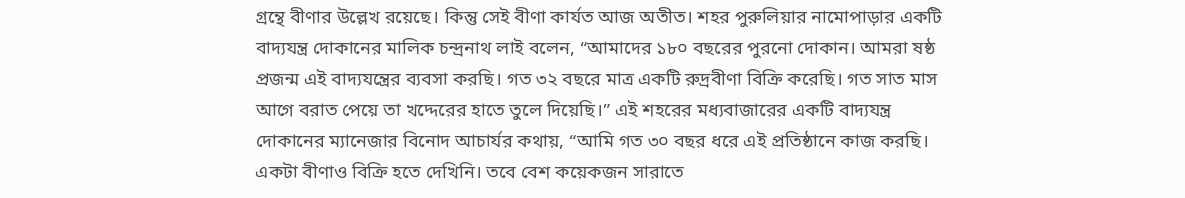গ্রন্থে বীণার উল্লেখ রয়েছে। কিন্তু সেই বীণা কার্যত আজ অতীত। শহর পুরুলিয়ার নামোপাড়ার একটি বাদ্যযন্ত্র দোকানের মালিক চন্দ্রনাথ লাই বলেন, “আমাদের ১৮০ বছরের পুরনো দোকান। আমরা ষষ্ঠ প্রজন্ম এই বাদ্যযন্ত্রের ব্যবসা করছি। গত ৩২ বছরে মাত্র একটি রুদ্রবীণা বিক্রি করেছি। গত সাত মাস আগে বরাত পেয়ে তা খদ্দেরের হাতে তুলে দিয়েছি।” এই শহরের মধ্যবাজারের একটি বাদ্যযন্ত্র দোকানের ম্যানেজার বিনোদ আচার্যর কথায়, “আমি গত ৩০ বছর ধরে এই প্রতিষ্ঠানে কাজ করছি। একটা বীণাও বিক্রি হতে দেখিনি। তবে বেশ কয়েকজন সারাতে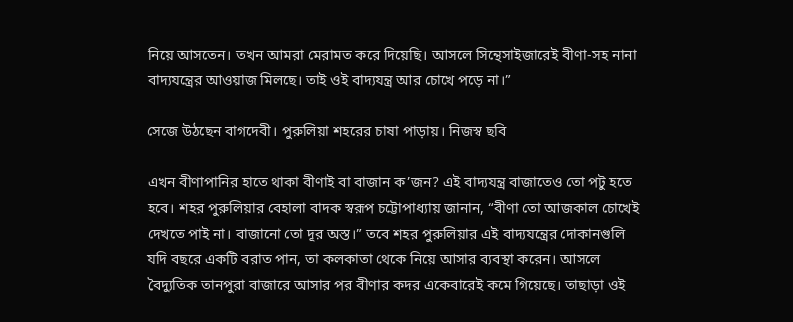নিয়ে আসতেন। তখন আমরা মেরামত করে দিয়েছি। আসলে সিন্থেসাইজারেই বীণা-সহ নানা বাদ্যযন্ত্রের আওয়াজ মিলছে। তাই ওই বাদ্যযন্ত্র আর চোখে পড়ে না।”

সেজে উঠছেন বাগদেবী। পুরুলিয়া শহরের চাষা পাড়ায়। নিজস্ব ছবি

এখন বীণাপানির হাতে থাকা বীণাই বা বাজান ক’জন? এই বাদ্যযন্ত্র বাজাতেও তো পটু হতে হবে। শহর পুরুলিয়ার বেহালা বাদক স্বরূপ চট্টোপাধ্যায় জানান, “বীণা তো আজকাল চোখেই দেখতে পাই না। বাজানো তো দূর অস্ত।” তবে শহর পুরুলিয়ার এই বাদ্যযন্ত্রের দোকানগুলি যদি বছরে একটি বরাত পান, তা কলকাতা থেকে নিয়ে আসার ব্যবস্থা করেন। আসলে বৈদ্যুতিক তানপুরা বাজারে আসার পর বীণার কদর একেবারেই কমে গিয়েছে। তাছাড়া ওই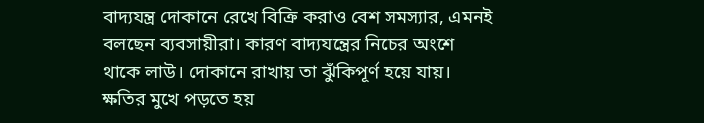বাদ্যযন্ত্র দোকানে রেখে বিক্রি করাও বেশ সমস্যার, এমনই বলছেন ব্যবসায়ীরা। কারণ বাদ্যযন্ত্রের নিচের অংশে থাকে লাউ। দোকানে রাখায় তা ঝুঁকিপূর্ণ হয়ে যায়। ক্ষতির মুখে পড়তে হয়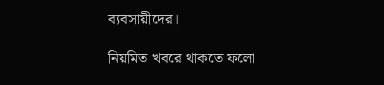ব্যবসায়ীদের।

নিয়মিত খবরে থাকতে ফলো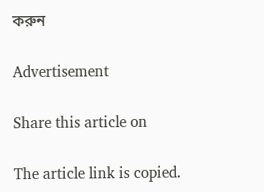করুন

Advertisement

Share this article on

The article link is copied.